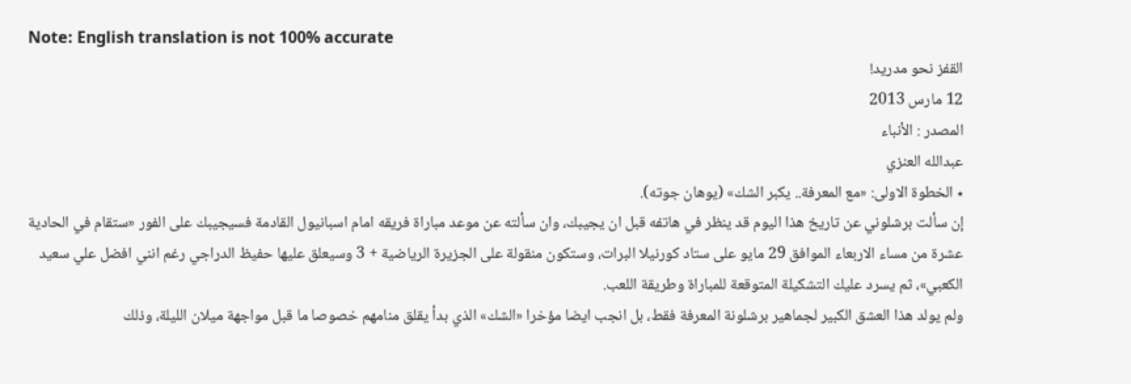Note: English translation is not 100% accurate
القفز نحو مدريد!
12 مارس 2013
المصدر : الأنباء
عبدالله العنزي
٭ الخطوة الاولى: «مع المعرفة.. يكبر الشك» (يوهان جوته).
إن سألت برشلوني عن تاريخ هذا اليوم قد ينظر في هاتفه قبل ان يجيبك، وان سألته عن موعد مباراة فريقه امام اسبانيول القادمة فسيجيبك على الفور «ستقام في الحادية عشرة من مساء الاربعاء الموافق 29 مايو على ستاد كورنيلا البرات، وستكون منقولة على الجزيرة الرياضية + 3 وسيعلق عليها حفيظ الدراجي رغم انني افضل علي سعيد الكعبي»، ثم يسرد عليك التشكيلة المتوقعة للمباراة وطريقة اللعب.
ولم يولد هذا العشق الكبير لجماهير برشلونة المعرفة فقط، بل انجب ايضا مؤخرا «الشك» الذي بدأ يقلق منامهم خصوصا ما قبل مواجهة ميلان الليلة، وذلك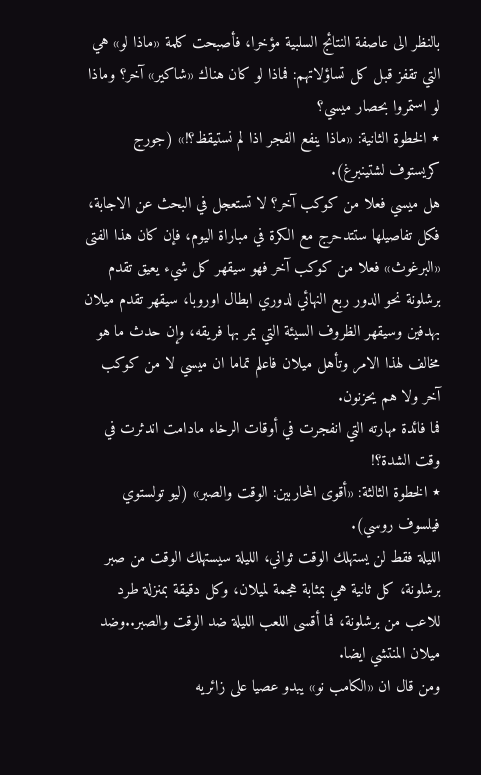بالنظر الى عاصفة النتائج السلبية مؤخرا، فأصبحت كلمة «ماذا لو» هي التي تقفز قبل كل تساؤلاتهم: فماذا لو كان هناك «شاكير» آخر؟ وماذا لو استمروا بحصار ميسي؟
٭ الخطوة الثانية: «ماذا ينفع الفجر اذا لم نستيقظ؟!» (جورج كريستوف لشتينبرغ).
هل ميسي فعلا من كوكب آخر؟ لا تستعجل في البحث عن الاجابة، فكل تفاصيلها ستتدحرج مع الكرة في مباراة اليوم، فإن كان هذا الفتى «البرغوث» فعلا من كوكب آخر فهو سيقهر كل شيء يعيق تقدم برشلونة نحو الدور ربع النهائي لدوري ابطال اوروبا، سيقهر تقدم ميلان بهدفين وسيقهر الظروف السيئة التي يمر بها فريقه، وإن حدث ما هو مخالف لهذا الامر وتأهل ميلان فاعلم تماما ان ميسي لا من كوكب آخر ولا هم يحزنون.
فما فائدة مهارته التي انفجرت في أوقات الرخاء مادامت اندثرت في وقت الشدة؟!
٭ الخطوة الثالثة: «أقوى المحاربين: الوقت والصبر» (ليو تولستوي فيلسوف روسي).
الليلة فقط لن يستهلك الوقت ثواني، الليلة سيستهلك الوقت من صبر برشلونة، كل ثانية هي بمثابة هجمة لميلان، وكل دقيقة بمنزلة طرد للاعب من برشلونة، فما أقسى اللعب الليلة ضد الوقت والصبر..وضد ميلان المنتشي ايضا.
ومن قال ان «الكامب نو» يبدو عصيا على زائريه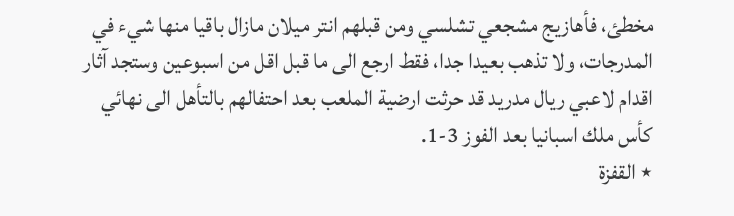مخطئ، فأهازيج مشجعي تشلسي ومن قبلهم انتر ميلان مازال باقيا منها شيء في المدرجات، ولا تذهب بعيدا جدا، فقط ارجع الى ما قبل اقل من اسبوعين وستجد آثار اقدام لاعبي ريال مدريد قد حرثت ارضية الملعب بعد احتفالهم بالتأهل الى نهائي كأس ملك اسبانيا بعد الفوز 3-1.
٭ القفزة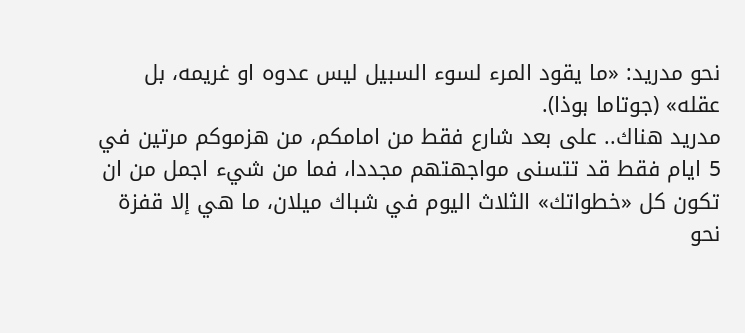نحو مدريد: «ما يقود المرء لسوء السبيل ليس عدوه او غريمه، بل عقله» (جوتاما بوذا).
مدريد هناك.. على بعد شارع فقط من امامكم، من هزموكم مرتين في 5 ايام فقط قد تتسنى مواجهتهم مجددا، فما من شيء اجمل من ان تكون كل «خطواتك» الثلاث اليوم في شباك ميلان، ما هي إلا قفزة نحو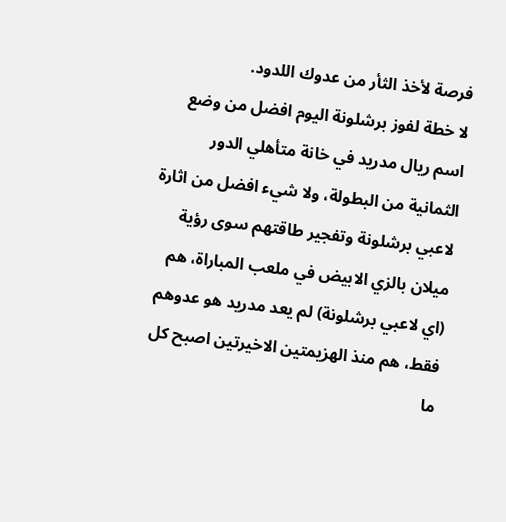فرصة لأخذ الثأر من عدوك اللدود.
لا خطة لفوز برشلونة اليوم افضل من وضع اسم ريال مدريد في خانة متأهلي الدور الثمانية من البطولة، ولا شيء افضل من اثارة لاعبي برشلونة وتفجير طاقتهم سوى رؤية ميلان بالزي الابيض في ملعب المباراة، هم (اي لاعبي برشلونة) لم يعد مدريد هو عدوهم فقط، هم منذ الهزيمتين الاخيرتين اصبح كل ما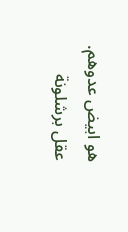هو ابيض عدوهم.
عقل برشلونة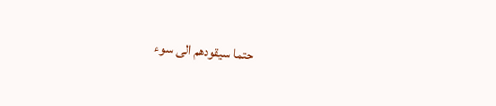حتما سيقودهم الى سوء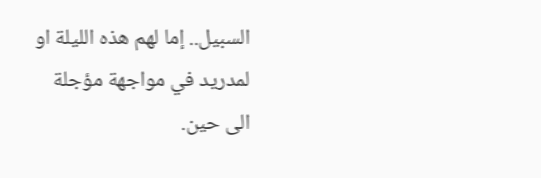السبيل.. إما لهم هذه الليلة او لمدريد في مواجهة مؤجلة الى حين.